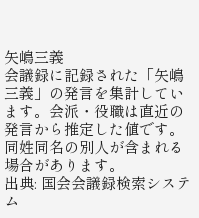矢嶋三義
会議録に記録された「矢嶋三義」の発言を集計しています。会派・役職は直近の発言から推定した値です。同姓同名の別人が含まれる場合があります。
出典: 国会会議録検索システム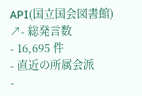API(国立国会図書館) ↗- 総発言数
- 16,695 件
- 直近の所属会派
-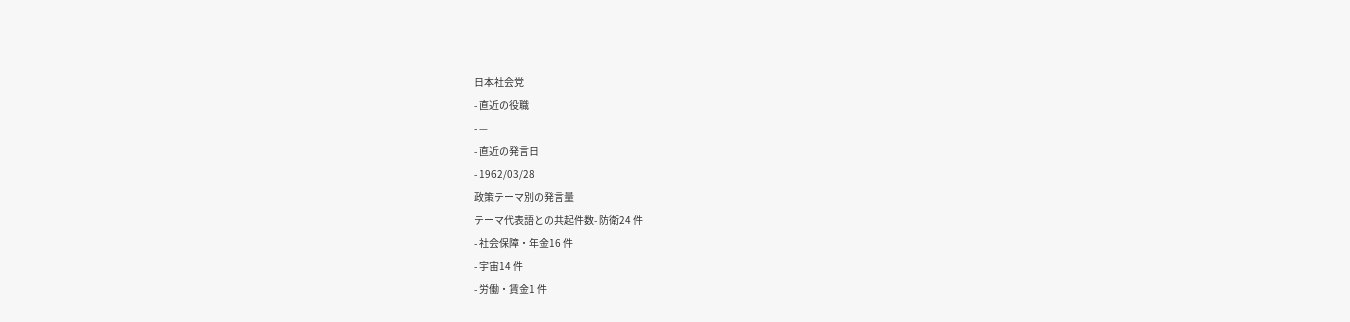日本社会党
- 直近の役職
- —
- 直近の発言日
- 1962/03/28
政策テーマ別の発言量
テーマ代表語との共起件数- 防衛24 件
- 社会保障・年金16 件
- 宇宙14 件
- 労働・賃金1 件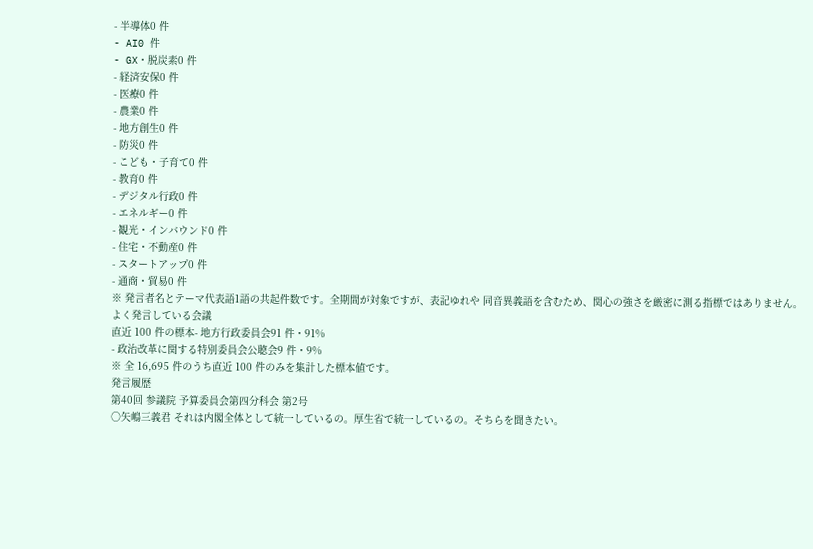- 半導体0 件
- AI0 件
- GX・脱炭素0 件
- 経済安保0 件
- 医療0 件
- 農業0 件
- 地方創生0 件
- 防災0 件
- こども・子育て0 件
- 教育0 件
- デジタル行政0 件
- エネルギー0 件
- 観光・インバウンド0 件
- 住宅・不動産0 件
- スタートアップ0 件
- 通商・貿易0 件
※ 発言者名とテーマ代表語1語の共起件数です。全期間が対象ですが、表記ゆれや 同音異義語を含むため、関心の強さを厳密に測る指標ではありません。
よく発言している会議
直近 100 件の標本- 地方行政委員会91 件・91%
- 政治改革に関する特別委員会公聴会9 件・9%
※ 全 16,695 件のうち直近 100 件のみを集計した標本値です。
発言履歴
第40回 参議院 予算委員会第四分科会 第2号
○矢嶋三義君 それは内閣全体として統一しているの。厚生省で統一しているの。そちらを聞きたい。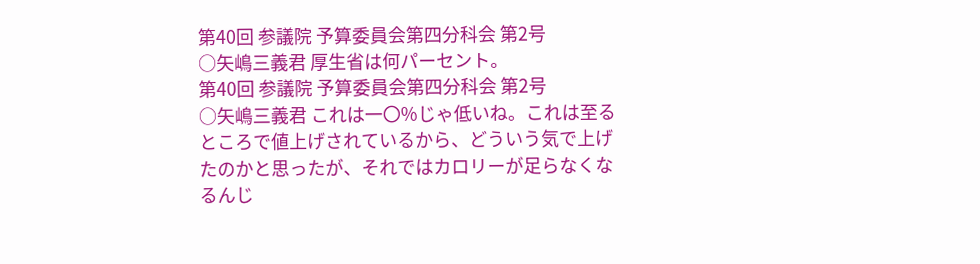第40回 参議院 予算委員会第四分科会 第2号
○矢嶋三義君 厚生省は何パーセント。
第40回 参議院 予算委員会第四分科会 第2号
○矢嶋三義君 これは一〇%じゃ低いね。これは至るところで値上げされているから、どういう気で上げたのかと思ったが、それではカロリーが足らなくなるんじ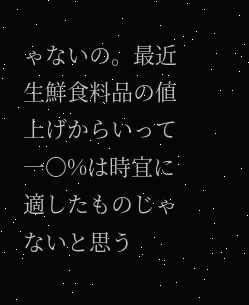ゃないの。最近生鮮食料品の値上げからいって一〇%は時宜に適したものじゃないと思う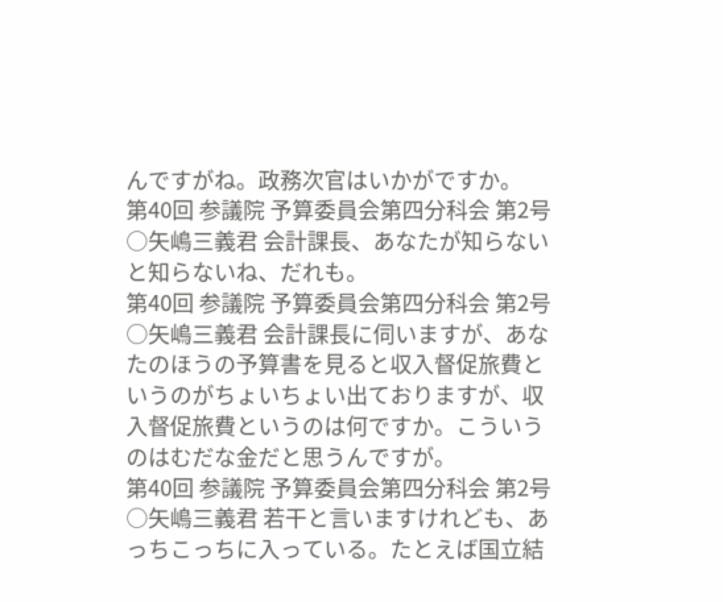んですがね。政務次官はいかがですか。
第40回 参議院 予算委員会第四分科会 第2号
○矢嶋三義君 会計課長、あなたが知らないと知らないね、だれも。
第40回 参議院 予算委員会第四分科会 第2号
○矢嶋三義君 会計課長に伺いますが、あなたのほうの予算書を見ると収入督促旅費というのがちょいちょい出ておりますが、収入督促旅費というのは何ですか。こういうのはむだな金だと思うんですが。
第40回 参議院 予算委員会第四分科会 第2号
○矢嶋三義君 若干と言いますけれども、あっちこっちに入っている。たとえば国立結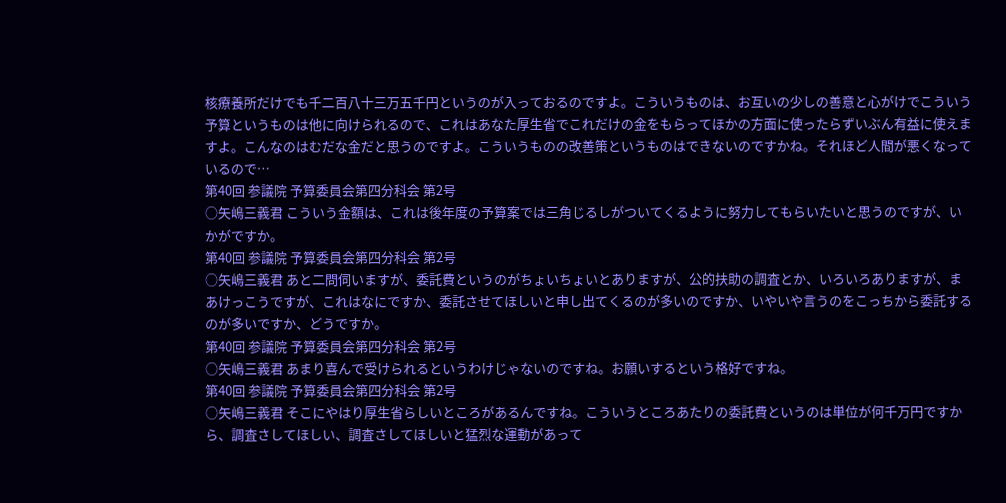核療養所だけでも千二百八十三万五千円というのが入っておるのですよ。こういうものは、お互いの少しの善意と心がけでこういう予算というものは他に向けられるので、これはあなた厚生省でこれだけの金をもらってほかの方面に使ったらずいぶん有益に使えますよ。こんなのはむだな金だと思うのですよ。こういうものの改善策というものはできないのですかね。それほど人間が悪くなっているので…
第40回 参議院 予算委員会第四分科会 第2号
○矢嶋三義君 こういう金額は、これは後年度の予算案では三角じるしがついてくるように努力してもらいたいと思うのですが、いかがですか。
第40回 参議院 予算委員会第四分科会 第2号
○矢嶋三義君 あと二問伺いますが、委託費というのがちょいちょいとありますが、公的扶助の調査とか、いろいろありますが、まあけっこうですが、これはなにですか、委託させてほしいと申し出てくるのが多いのですか、いやいや言うのをこっちから委託するのが多いですか、どうですか。
第40回 参議院 予算委員会第四分科会 第2号
○矢嶋三義君 あまり喜んで受けられるというわけじゃないのですね。お願いするという格好ですね。
第40回 参議院 予算委員会第四分科会 第2号
○矢嶋三義君 そこにやはり厚生省らしいところがあるんですね。こういうところあたりの委託費というのは単位が何千万円ですから、調査さしてほしい、調査さしてほしいと猛烈な運動があって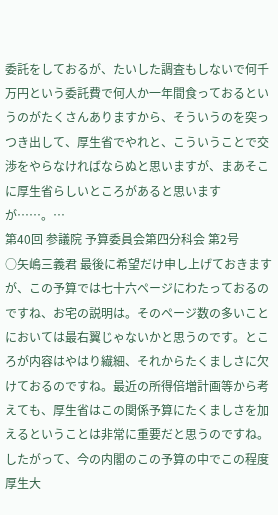委託をしておるが、たいした調査もしないで何千万円という委託費で何人か一年間食っておるというのがたくさんありますから、そういうのを突っつき出して、厚生省でやれと、こういうことで交渉をやらなければならぬと思いますが、まあそこに厚生省らしいところがあると思いますが……。…
第40回 参議院 予算委員会第四分科会 第2号
○矢嶋三義君 最後に希望だけ申し上げておきますが、この予算では七十六ページにわたっておるのですね、お宅の説明は。そのページ数の多いことにおいては最右翼じゃないかと思うのです。ところが内容はやはり繊細、それからたくましさに欠けておるのですね。最近の所得倍増計画等から考えても、厚生省はこの関係予算にたくましさを加えるということは非常に重要だと思うのですね。したがって、今の内閣のこの予算の中でこの程度厚生大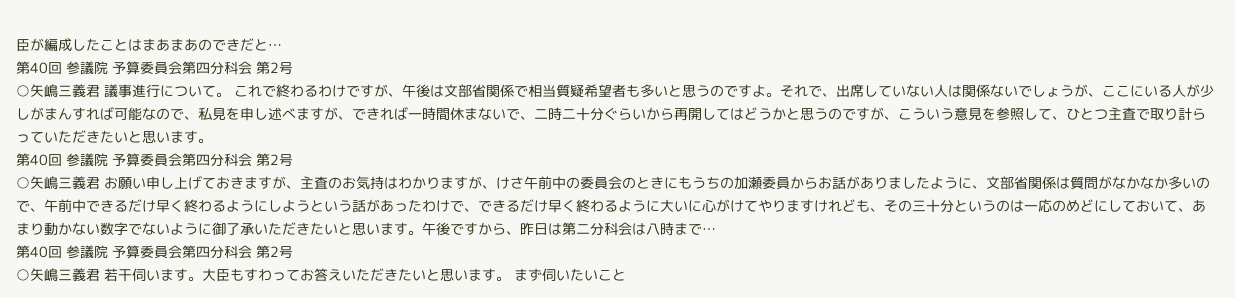臣が編成したことはまあまあのできだと…
第40回 参議院 予算委員会第四分科会 第2号
○矢嶋三義君 議事進行について。 これで終わるわけですが、午後は文部省関係で相当質疑希望者も多いと思うのですよ。それで、出席していない人は関係ないでしょうが、ここにいる人が少しがまんすれば可能なので、私見を申し述べますが、できれば一時間休まないで、二時二十分ぐらいから再開してはどうかと思うのですが、こういう意見を参照して、ひとつ主査で取り計らっていただきたいと思います。
第40回 参議院 予算委員会第四分科会 第2号
○矢嶋三義君 お願い申し上げておきますが、主査のお気持はわかりますが、けさ午前中の委員会のときにもうちの加瀬委員からお話がありましたように、文部省関係は質問がなかなか多いので、午前中できるだけ早く終わるようにしようという話があったわけで、できるだけ早く終わるように大いに心がけてやりますけれども、その三十分というのは一応のめどにしておいて、あまり動かない数字でないように御了承いただきたいと思います。午後ですから、昨日は第二分科会は八時まで…
第40回 参議院 予算委員会第四分科会 第2号
○矢嶋三義君 若干伺います。大臣もすわってお答えいただきたいと思います。 まず伺いたいこと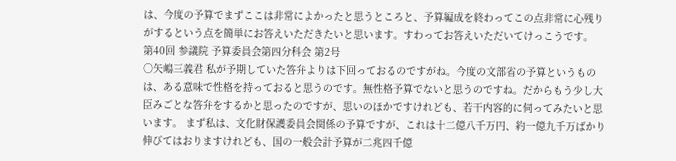は、今度の予算でまずここは非常によかったと思うところと、予算編成を終わってこの点非常に心残りがするという点を簡単にお答えいただきたいと思います。すわってお答えいただいてけっこうです。
第40回 参議院 予算委員会第四分科会 第2号
○矢嶋三義君 私が予期していた答弁よりは下回っておるのですがね。今度の文部省の予算というものは、ある意味で性格を持っておると思うのです。無性格予算でないと思うのですね。だからもう少し大臣みごとな答弁をするかと思ったのですが、思いのほかですけれども、若干内容的に伺ってみたいと思います。 まず私は、文化財保護委員会関係の予算ですが、これは十二億八千万円、約一億九千万ばかり伸びてはおりますけれども、国の一般会計予算が二兆四千億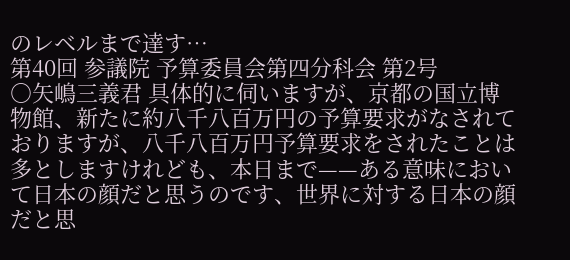のレベルまで達す…
第40回 参議院 予算委員会第四分科会 第2号
○矢嶋三義君 具体的に伺いますが、京都の国立博物館、新たに約八千八百万円の予算要求がなされておりますが、八千八百万円予算要求をされたことは多としますけれども、本日まで——ある意味において日本の顔だと思うのです、世界に対する日本の顔だと思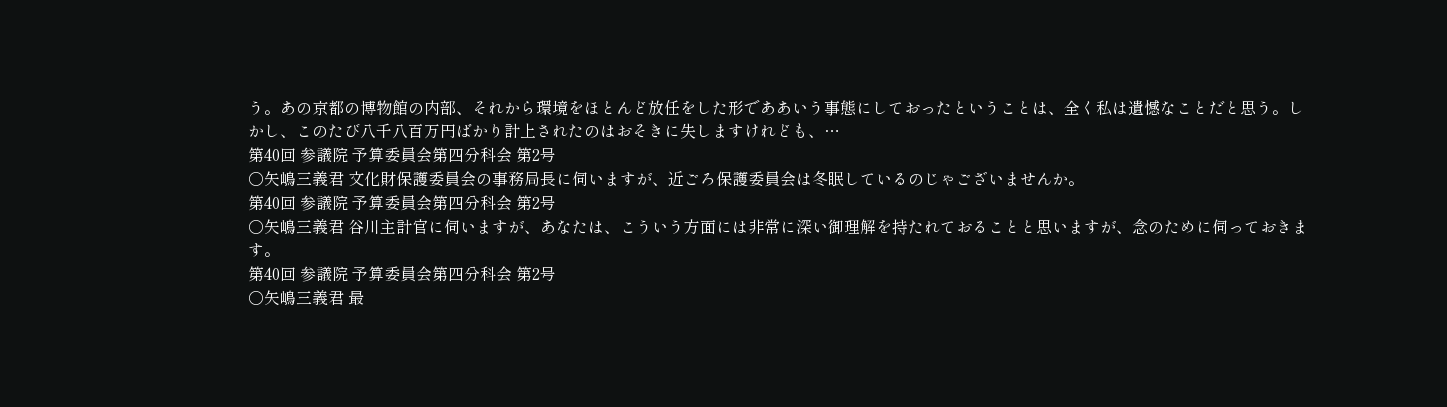う。あの京都の博物館の内部、それから環境をほとんど放任をした形でああいう事態にしておったということは、全く私は遺憾なことだと思う。しかし、このたび八千八百万円ばかり計上されたのはおそきに失しますけれども、…
第40回 参議院 予算委員会第四分科会 第2号
○矢嶋三義君 文化財保護委員会の事務局長に伺いますが、近ごろ保護委員会は冬眠しているのじゃございませんか。
第40回 参議院 予算委員会第四分科会 第2号
○矢嶋三義君 谷川主計官に伺いますが、あなたは、こういう方面には非常に深い御理解を持たれておることと思いますが、念のために伺っておきます。
第40回 参議院 予算委員会第四分科会 第2号
○矢嶋三義君 最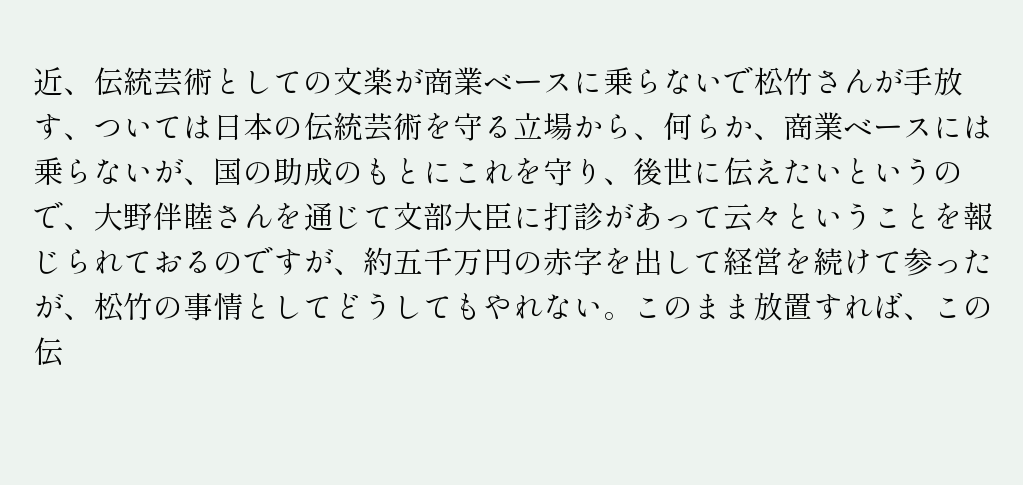近、伝統芸術としての文楽が商業ベースに乗らないで松竹さんが手放す、ついては日本の伝統芸術を守る立場から、何らか、商業ベースには乗らないが、国の助成のもとにこれを守り、後世に伝えたいというので、大野伴睦さんを通じて文部大臣に打診があって云々ということを報じられておるのですが、約五千万円の赤字を出して経営を続けて参ったが、松竹の事情としてどうしてもやれない。このまま放置すれば、この伝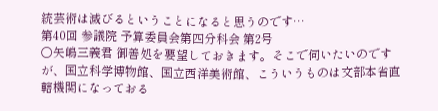統芸術は滅びるということになると思うのです…
第40回 参議院 予算委員会第四分科会 第2号
○矢嶋三義君 御善処を要望しておきます。そこで伺いたいのですが、国立科学博物館、国立西洋美術館、こういうものは文部本省直轄機関になっておる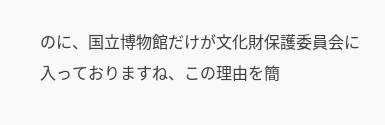のに、国立博物館だけが文化財保護委員会に入っておりますね、この理由を簡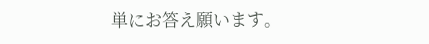単にお答え願います。